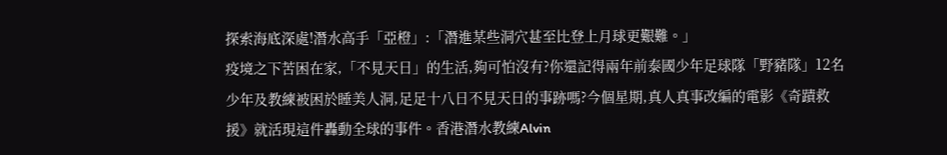探索海底深處!潛水高手「亞橙」:「潛進某些洞穴甚至比登上月球更艱難。」
疫境之下苦困在家,「不見天日」的生活,夠可怕沒有?你還記得兩年前泰國少年足球隊「野豬隊」12名少年及教練被困於睡美人洞,足足十八日不見天日的事跡嗎?今個星期,真人真事改編的電影《奇蹟救援》就活現這件轟動全球的事件。香港潛水教練Alvin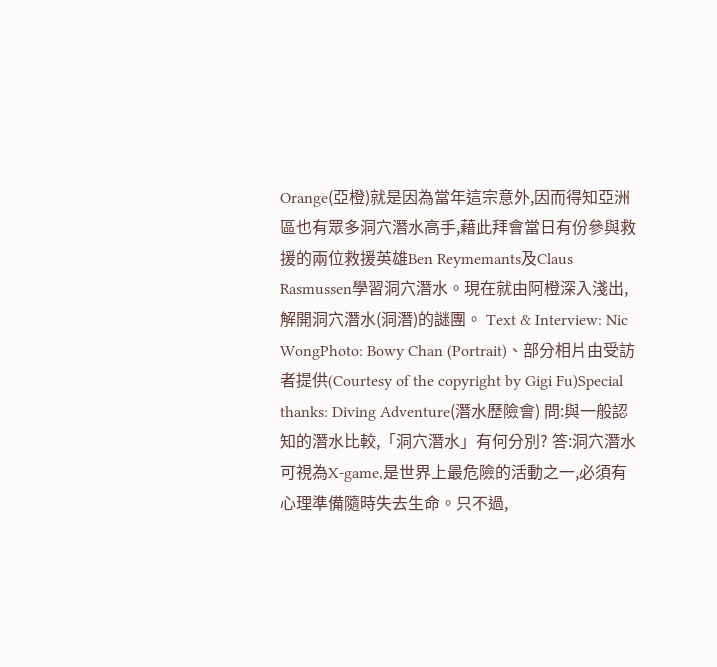Orange(亞橙)就是因為當年這宗意外,因而得知亞洲區也有眾多洞穴潛水高手,藉此拜會當日有份參與救援的兩位救援英雄Ben Reymemants及Claus Rasmussen學習洞穴潛水。現在就由阿橙深入淺出,解開洞穴潛水(洞潛)的謎團。 Text & Interview: Nic WongPhoto: Bowy Chan (Portrait)、部分相片由受訪者提供(Courtesy of the copyright by Gigi Fu)Special thanks: Diving Adventure(潛水歷險會) 問:與一般認知的潛水比較,「洞穴潛水」有何分別? 答:洞穴潛水可視為X-game,是世界上最危險的活動之一,必須有心理準備隨時失去生命。只不過,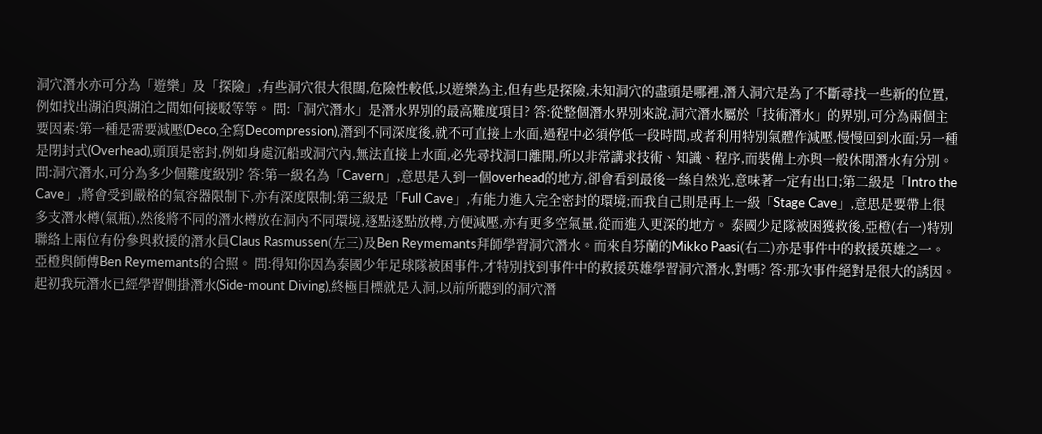洞穴潛水亦可分為「遊樂」及「探險」,有些洞穴很大很闊,危險性較低,以遊樂為主,但有些是探險,未知洞穴的盡頭是哪裡,潛入洞穴是為了不斷尋找一些新的位置,例如找出湖泊與湖泊之間如何接駁等等。 問:「洞穴潛水」是潛水界別的最高難度項目? 答:從整個潛水界別來說,洞穴潛水屬於「技術潛水」的界別,可分為兩個主要因素:第一種是需要減壓(Deco,全寫Decompression),潛到不同深度後,就不可直接上水面,過程中必須停低一段時間,或者利用特別氣體作減壓,慢慢回到水面;另一種是閉封式(Overhead),頭頂是密封,例如身處沉船或洞穴內,無法直接上水面,必先尋找洞口離開,所以非常講求技術、知識、程序,而裝備上亦與一般休閒潛水有分別。 問:洞穴潛水,可分為多少個難度級別? 答:第一級名為「Cavern」,意思是入到一個overhead的地方,卻會看到最後一絲自然光,意味著一定有出口;第二級是「Intro the Cave」,將會受到嚴格的氣容器限制下,亦有深度限制;第三級是「Full Cave」,有能力進入完全密封的環境;而我自己則是再上一級「Stage Cave」,意思是要帶上很多支潛水樽(氣瓶),然後將不同的潛水樽放在洞內不同環境,逐點逐點放樽,方便減壓,亦有更多空氣量,從而進入更深的地方。 泰國少足隊被困獲救後,亞橙(右一)特別聯絡上兩位有份參與救援的潛水員Claus Rasmussen(左三)及Ben Reymemants拜師學習洞穴潛水。而來自芬蘭的Mikko Paasi(右二)亦是事件中的救援英雄之一。 亞橙與師傅Ben Reymemants的合照。 問:得知你因為泰國少年足球隊被困事件,才特別找到事件中的救援英雄學習洞穴潛水,對嗎? 答:那次事件絕對是很大的誘因。起初我玩潛水已經學習側掛潛水(Side-mount Diving),終極目標就是入洞,以前所聽到的洞穴潛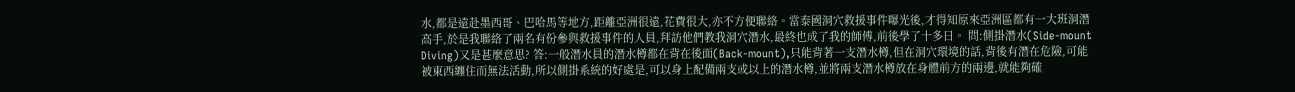水,都是遠赴墨西哥、巴哈馬等地方,距離亞洲很遠,花費很大,亦不方便聯絡。當泰國洞穴救援事件曝光後,才得知原來亞洲區都有一大班洞潛高手,於是我聯絡了兩名有份參與救援事件的人員,拜訪他們教我洞穴潛水,最終也成了我的師傅,前後學了十多日。 問:側掛潛水(Side-mount Diving)又是甚麼意思? 答:一般潛水員的潛水樽都在背在後面(Back-mount),只能背著一支潛水樽,但在洞穴環境的話,背後有潛在危險,可能被東西纏住而無法活動,所以側掛系統的好處是,可以身上配備兩支或以上的潛水樽,並將兩支潛水樽放在身體前方的兩邊,就能夠確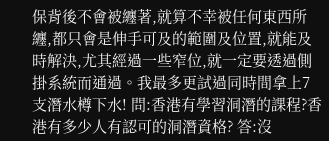保背後不會被纏著,就算不幸被任何東西所纏,都只會是伸手可及的範圍及位置,就能及時解決,尤其經過一些窄位,就一定要透過側掛系統而通過。我最多更試過同時間拿上7支潛水樽下水! 問:香港有學習洞潛的課程?香港有多少人有認可的洞潛資格? 答:沒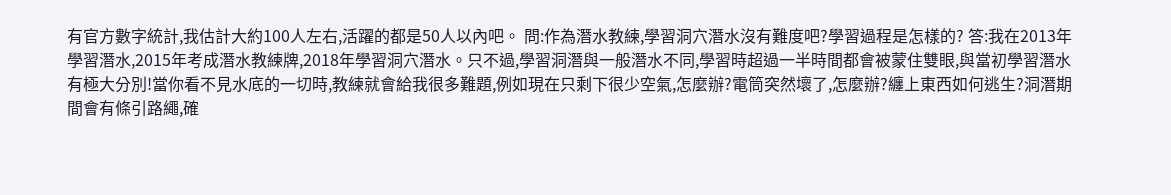有官方數字統計,我估計大約100人左右,活躍的都是50人以內吧。 問:作為潛水教練,學習洞穴潛水沒有難度吧?學習過程是怎樣的? 答:我在2013年學習潛水,2015年考成潛水教練牌,2018年學習洞穴潛水。只不過,學習洞潛與一般潛水不同,學習時超過一半時間都會被蒙住雙眼,與當初學習潛水有極大分別!當你看不見水底的一切時,教練就會給我很多難題,例如現在只剩下很少空氣,怎麼辦?電筒突然壞了,怎麼辦?纏上東西如何逃生?洞潛期間會有條引路繩,確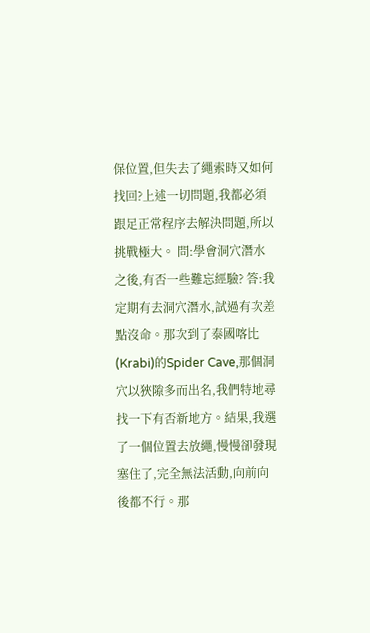保位置,但失去了繩索時又如何找回?上述一切問題,我都必須跟足正常程序去解決問題,所以挑戰極大。 問:學會洞穴潛水之後,有否一些難忘經驗? 答:我定期有去洞穴潛水,試過有次差點沒命。那次到了泰國喀比(Krabi)的Spider Cave,那個洞穴以狹隙多而出名,我們特地尋找一下有否新地方。結果,我選了一個位置去放繩,慢慢卻發現塞住了,完全無法活動,向前向後都不行。那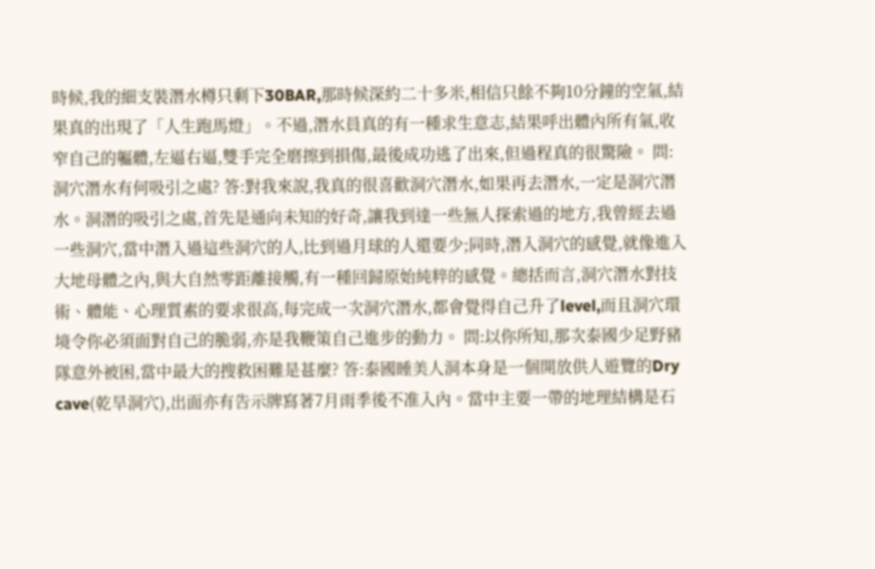時候,我的細支裝潛水樽只剩下30BAR,那時候深約二十多米,相信只餘不夠10分鐘的空氣,結果真的出現了「人生跑馬燈」。不過,潛水員真的有一種求生意志,結果呼出體內所有氣,收窄自己的軀體,左逼右逼,雙手完全磨擦到損傷,最後成功逃了出來,但過程真的很驚險。 問:洞穴潛水有何吸引之處? 答:對我來說,我真的很喜歡洞穴潛水,如果再去潛水,一定是洞穴潛水。洞潛的吸引之處,首先是通向未知的好奇,讓我到達一些無人探索過的地方,我曾經去過一些洞穴,當中潛入過這些洞穴的人,比到過月球的人還要少;同時,潛入洞穴的感覺,就像進入大地母體之內,與大自然零距離接觸,有一種回歸原始純粹的感覺。總括而言,洞穴潛水對技術、體能、心理質素的要求很高,每完成一次洞穴潛水,都會覺得自己升了level,而且洞穴環境令你必須面對自己的脆弱,亦是我鞭策自己進步的動力。 問:以你所知,那次泰國少足野豬隊意外被困,當中最大的搜救困難是甚麼? 答:泰國睡美人洞本身是一個開放供人遊覽的Dry cave(乾旱洞穴),出面亦有告示牌寫著7月雨季後不准入內。當中主要一帶的地理結構是石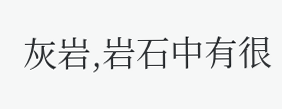灰岩,岩石中有很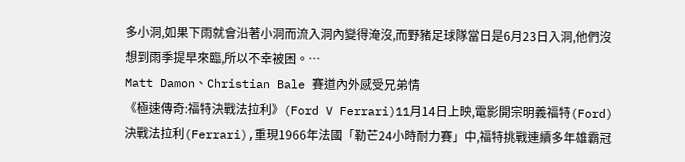多小洞,如果下雨就會沿著小洞而流入洞內變得淹沒,而野豬足球隊當日是6月23日入洞,他們沒想到雨季提早來臨,所以不幸被困。…
Matt Damon、Christian Bale 賽道內外感受兄弟情
《極速傳奇:福特決戰法拉利》(Ford V Ferrari)11月14日上映,電影開宗明義福特(Ford)決戰法拉利(Ferrari),重現1966年法國「勒芒24小時耐力賽」中,福特挑戰連續多年雄霸冠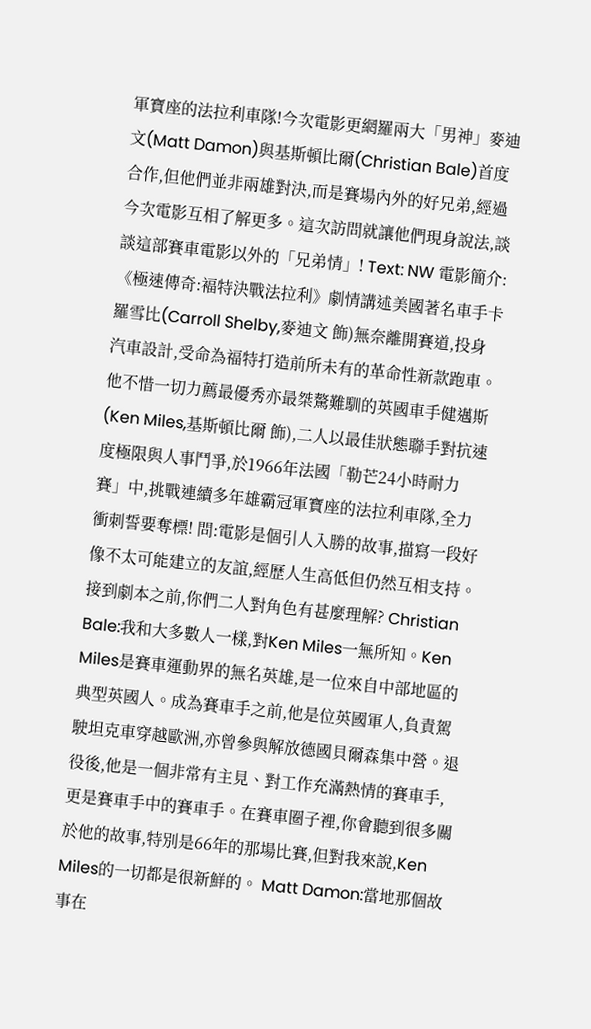軍寶座的法拉利車隊!今次電影更網羅兩大「男神」麥迪文(Matt Damon)與基斯頓比爾(Christian Bale)首度合作,但他們並非兩雄對決,而是賽場內外的好兄弟,經過今次電影互相了解更多。這次訪問就讓他們現身說法,談談這部賽車電影以外的「兄弟情」! Text: NW 電影簡介: 《極速傳奇:褔特決戰法拉利》劇情講述美國著名車手卡羅雪比(Carroll Shelby,麥迪文 飾)無奈離開賽道,投身汽車設計,受命為福特打造前所未有的革命性新款跑車。他不惜一切力薦最優秀亦最桀驁難馴的英國車手健邁斯(Ken Miles,基斯頓比爾 飾),二人以最佳狀態聯手對抗速度極限與人事鬥爭,於1966年法國「勒芒24小時耐力賽」中,挑戰連續多年雄霸冠軍寶座的法拉利車隊,全力衝刺誓要奪標! 問:電影是個引人入勝的故事,描寫一段好像不太可能建立的友誼,經歷人生高低但仍然互相支持。接到劇本之前,你們二人對角色有甚麼理解? Christian Bale:我和大多數人一樣,對Ken Miles一無所知。Ken Miles是賽車運動界的無名英雄,是一位來自中部地區的典型英國人。成為賽車手之前,他是位英國軍人,負責駕駛坦克車穿越歐洲,亦曾參與解放德國貝爾森集中營。退役後,他是一個非常有主見、對工作充滿熱情的賽車手,更是賽車手中的賽車手。在賽車圈子裡,你會聽到很多關於他的故事,特別是66年的那場比賽,但對我來說,Ken Miles的一切都是很新鮮的。 Matt Damon:當地那個故事在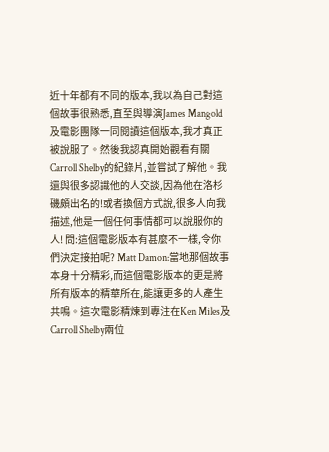近十年都有不同的版本,我以為自己對這個故事很熟悉,直至與導演James Mangold及電影團隊一同閱讀這個版本,我才真正被說服了。然後我認真開始觀看有關Carroll Shelby的紀錄片,並嘗試了解他。我還與很多認識他的人交談,因為他在洛杉磯頗出名的!或者換個方式說,很多人向我描述,他是一個任何事情都可以說服你的人! 問:這個電影版本有甚麼不一樣,令你們決定接拍呢? Matt Damon:當地那個故事本身十分精彩,而這個電影版本的更是將所有版本的精華所在,能讓更多的人產生共鳴。這次電影精煉到專注在Ken Miles及Carroll Shelby兩位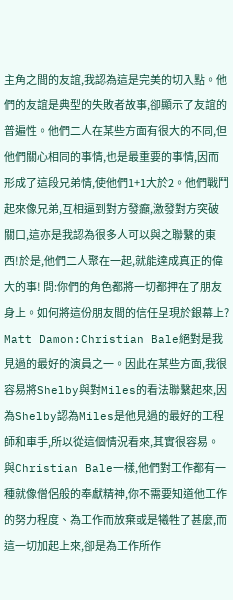主角之間的友誼,我認為這是完美的切入點。他們的友誼是典型的失敗者故事,卻顯示了友誼的普遍性。他們二人在某些方面有很大的不同,但他們關心相同的事情,也是最重要的事情,因而形成了這段兄弟情,使他們1+1大於2。他們戰鬥起來像兄弟,互相逼到對方發癲,激發對方突破關口,這亦是我認為很多人可以與之聯繫的東西!於是,他們二人聚在一起,就能達成真正的偉大的事! 問:你們的角色都將一切都押在了朋友身上。如何將這份朋友間的信任呈現於銀幕上? Matt Damon:Christian Bale絕對是我見過的最好的演員之一。因此在某些方面,我很容易將Shelby與對Miles的看法聯繫起來,因為Shelby認為Miles是他見過的最好的工程師和車手,所以從這個情況看來,其實很容易。與Christian Bale一樣,他們對工作都有一種就像僧侶般的奉獻精神,你不需要知道他工作的努力程度、為工作而放棄或是犧牲了甚麼,而這一切加起上來,卻是為工作所作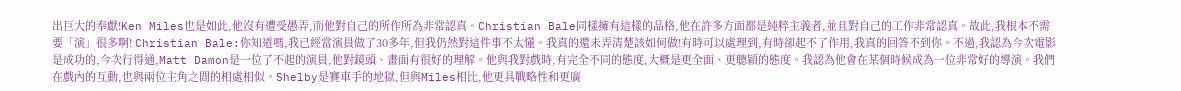出巨大的奉獻!Ken Miles也是如此,他沒有遭受愚弄,而他對自己的所作所為非常認真。Christian Bale同樣擁有這樣的品格,他在許多方面都是純粹主義者,並且對自己的工作非常認真。故此,我根本不需要「演」很多啊! Christian Bale:你知道嗎,我已經當演員做了30多年,但我仍然對這件事不太懂。我真的還未弄清楚該如何做!有時可以處理到,有時卻起不了作用,我真的回答不到你。不過,我認為今次電影是成功的,今次行得通,Matt Damon是一位了不起的演員,他對鏡頭、畫面有很好的理解。他與我對戲時,有完全不同的態度,大概是更全面、更聰穎的態度。我認為他會在某個時候成為一位非常好的導演。我們在戲內的互動,也與兩位主角之間的相處相似。Shelby是賽車手的地獄,但與Miles相比,他更具戰略性和更廣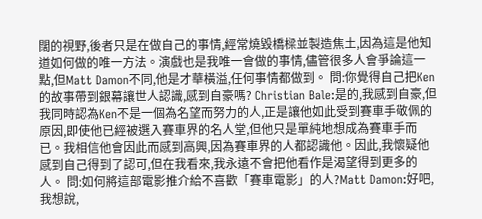闊的視野,後者只是在做自己的事情,經常燒毀橋樑並製造焦土,因為這是他知道如何做的唯一方法。演戲也是我唯一會做的事情,儘管很多人會爭論這一點,但Matt Damon不同,他是才華橫溢,任何事情都做到。 問:你覺得自己把Ken的故事帶到銀幕讓世人認識,感到自豪嗎? Christian Bale:是的,我感到自豪,但我同時認為Ken不是一個為名望而努力的人,正是讓他如此受到賽車手敬佩的原因,即使他已經被選入賽車界的名人堂,但他只是單純地想成為賽車手而已。我相信他會因此而感到高興,因為賽車界的人都認識他。因此,我懷疑他感到自己得到了認可,但在我看來,我永遠不會把他看作是渴望得到更多的人。 問:如何將這部電影推介給不喜歡「賽車電影」的人?Matt Damon:好吧,我想說,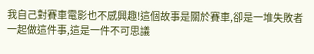我自己對賽車電影也不感興趣!這個故事是關於賽車,卻是一堆失敗者一起做這件事,這是一件不可思議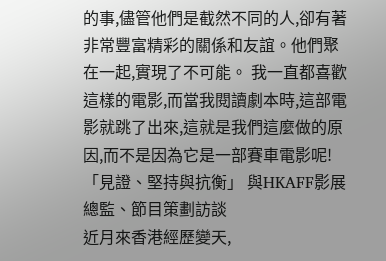的事,儘管他們是截然不同的人,卻有著非常豐富精彩的關係和友誼。他們聚在一起,實現了不可能。 我一直都喜歡這樣的電影,而當我閱讀劇本時,這部電影就跳了出來,這就是我們這麼做的原因,而不是因為它是一部賽車電影呢!
「見證、堅持與抗衡」 與HKAFF影展總監、節目策劃訪談
近月來香港經歷變天,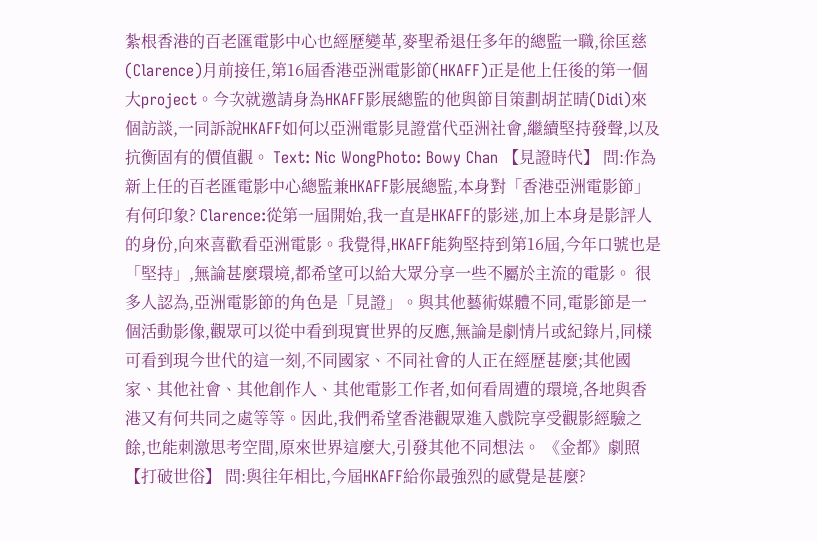紮根香港的百老匯電影中心也經歷變革,麥聖希退任多年的總監一職,徐匡慈(Clarence)月前接任,第16屆香港亞洲電影節(HKAFF)正是他上任後的第一個大project。今次就邀請身為HKAFF影展總監的他與節目策劃胡芷晴(Didi)來個訪談,一同訴說HKAFF如何以亞洲電影見證當代亞洲社會,繼續堅持發聲,以及抗衡固有的價值觀。 Text: Nic WongPhoto: Bowy Chan 【見證時代】 問:作為新上任的百老匯電影中心總監兼HKAFF影展總監,本身對「香港亞洲電影節」有何印象? Clarence:從第一屆開始,我一直是HKAFF的影迷,加上本身是影評人的身份,向來喜歡看亞洲電影。我覺得,HKAFF能夠堅持到第16屆,今年口號也是「堅持」,無論甚麼環境,都希望可以給大眾分享一些不屬於主流的電影。 很多人認為,亞洲電影節的角色是「見證」。與其他藝術媒體不同,電影節是一個活動影像,觀眾可以從中看到現實世界的反應,無論是劇情片或紀錄片,同樣可看到現今世代的這一刻,不同國家、不同社會的人正在經歷甚麼;其他國家、其他社會、其他創作人、其他電影工作者,如何看周遭的環境,各地與香港又有何共同之處等等。因此,我們希望香港觀眾進入戲院享受觀影經驗之餘,也能刺激思考空間,原來世界這麼大,引發其他不同想法。 《金都》劇照 【打破世俗】 問:與往年相比,今屆HKAFF給你最強烈的感覺是甚麼?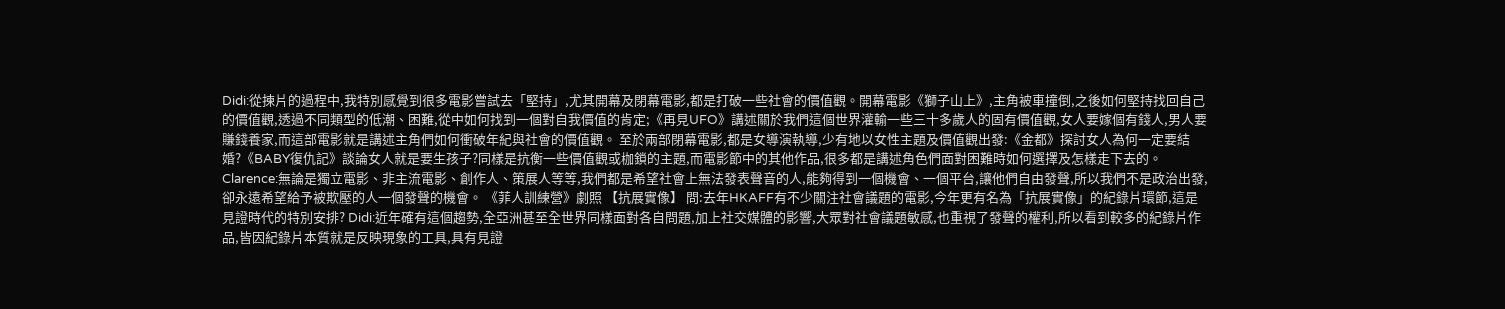Didi:從揀片的過程中,我特別感覺到很多電影嘗試去「堅持」,尤其開幕及閉幕電影,都是打破一些社會的價值觀。開幕電影《獅子山上》,主角被車撞倒,之後如何堅持找回自己的價值觀,透過不同類型的低潮、困難,從中如何找到一個對自我價值的肯定;《再見UFO》講述關於我們這個世界灌輸一些三十多歲人的固有價值觀,女人要嫁個有錢人,男人要賺錢養家,而這部電影就是講述主角們如何衝破年紀與社會的價值觀。 至於兩部閉幕電影,都是女導演執導,少有地以女性主題及價值觀出發:《金都》探討女人為何一定要結婚?《BABY復仇記》談論女人就是要生孩子?同樣是抗衡一些價值觀或枷鎖的主題,而電影節中的其他作品,很多都是講述角色們面對困難時如何選擇及怎樣走下去的。 Clarence:無論是獨立電影、非主流電影、創作人、策展人等等,我們都是希望社會上無法發表聲音的人,能夠得到一個機會、一個平台,讓他們自由發聲,所以我們不是政治出發,卻永遠希望給予被欺壓的人一個發聲的機會。 《菲人訓練營》劇照 【抗展實像】 問:去年HKAFF有不少關注社會議題的電影,今年更有名為「抗展實像」的紀錄片環節,這是見證時代的特別安排? Didi:近年確有這個趨勢,全亞洲甚至全世界同樣面對各自問題,加上社交媒體的影響,大眾對社會議題敏感,也重視了發聲的權利,所以看到較多的紀錄片作品,皆因紀錄片本質就是反映現象的工具,具有見證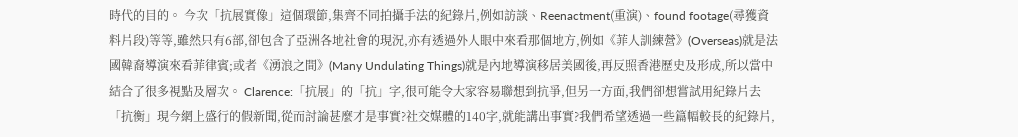時代的目的。 今次「抗展實像」這個環節,集齊不同拍攝手法的紀錄片,例如訪談、Reenactment(重演)、found footage(尋獲資料片段)等等,雖然只有6部,卻包含了亞洲各地社會的現況,亦有透過外人眼中來看那個地方,例如《菲人訓練營》(Overseas)就是法國韓裔導演來看菲律賓;或者《湧浪之間》(Many Undulating Things)就是內地導演移居美國後,再反照香港歷史及形成,所以當中結合了很多視點及層次。 Clarence:「抗展」的「抗」字,很可能令大家容易聯想到抗爭,但另一方面,我們卻想嘗試用紀錄片去「抗衡」現今網上盛行的假新聞,從而討論甚麼才是事實?社交媒體的140字,就能講出事實?我們希望透過一些篇幅較長的紀錄片,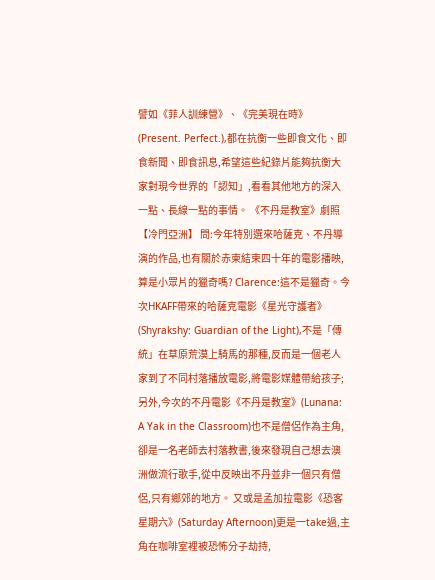譬如《菲人訓練營》、《完美現在時》(Present. Perfect.),都在抗衡一些即食文化、即食新聞、即食訊息,希望這些紀錄片能夠抗衡大家對現今世界的「認知」,看看其他地方的深入一點、長線一點的事情。 《不丹是教室》劇照 【冷門亞洲】 問:今年特別選來哈薩克、不丹導演的作品,也有關於赤柬結束四十年的電影播映,算是小眾片的獵奇嗎? Clarence:這不是獵奇。今次HKAFF帶來的哈薩克電影《星光守護者》(Shyrakshy: Guardian of the Light),不是「傳統」在草原荒漠上騎馬的那種,反而是一個老人家到了不同村落播放電影,將電影媒體帶給孩子;另外,今次的不丹電影《不丹是教室》(Lunana: A Yak in the Classroom)也不是僧侶作為主角,卻是一名老師去村落教書,後來發現自己想去澳洲做流行歌手,從中反映出不丹並非一個只有僧侶,只有鄉郊的地方。 又或是孟加拉電影《恐客星期六》(Saturday Afternoon)更是一take過,主角在咖啡室裡被恐怖分子劫持,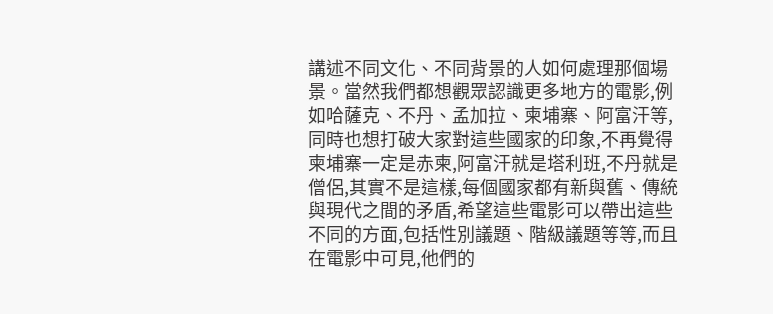講述不同文化、不同背景的人如何處理那個場景。當然我們都想觀眾認識更多地方的電影,例如哈薩克、不丹、孟加拉、柬埔寨、阿富汗等,同時也想打破大家對這些國家的印象,不再覺得柬埔寨一定是赤柬,阿富汗就是塔利班,不丹就是僧侶,其實不是這樣,每個國家都有新與舊、傳統與現代之間的矛盾,希望這些電影可以帶出這些不同的方面,包括性別議題、階級議題等等,而且在電影中可見,他們的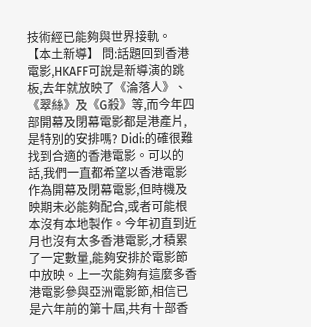技術經已能夠與世界接軌。 【本土新導】 問:話題回到香港電影,HKAFF可說是新導演的跳板,去年就放映了《淪落人》、《翠絲》及《G殺》等,而今年四部開幕及閉幕電影都是港產片,是特別的安排嗎? Didi:的確很難找到合適的香港電影。可以的話,我們一直都希望以香港電影作為開幕及閉幕電影,但時機及映期未必能夠配合,或者可能根本沒有本地製作。今年初直到近月也沒有太多香港電影,才積累了一定數量,能夠安排於電影節中放映。上一次能夠有這麼多香港電影參與亞洲電影節,相信已是六年前的第十屆,共有十部香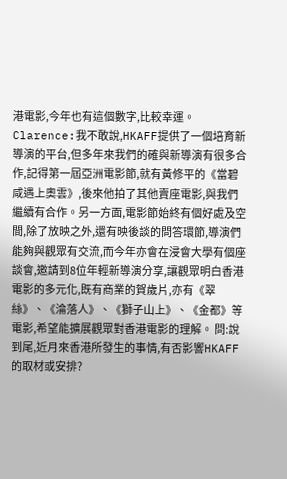港電影,今年也有這個數字,比較幸運。 Clarence:我不敢說,HKAFF提供了一個培育新導演的平台,但多年來我們的確與新導演有很多合作,記得第一屆亞洲電影節,就有黃修平的《當碧咸遇上奧雲》,後來他拍了其他賣座電影,與我們繼續有合作。另一方面,電影節始終有個好處及空間,除了放映之外,還有映後談的問答環節,導演們能夠與觀眾有交流,而今年亦會在浸會大學有個座談會,邀請到8位年輕新導演分享,讓觀眾明白香港電影的多元化,既有商業的賀歲片,亦有《翠絲》、《淪落人》、《獅子山上》、《金都》等電影,希望能擴展觀眾對香港電影的理解。 問:說到尾,近月來香港所發生的事情,有否影響HKAFF的取材或安排?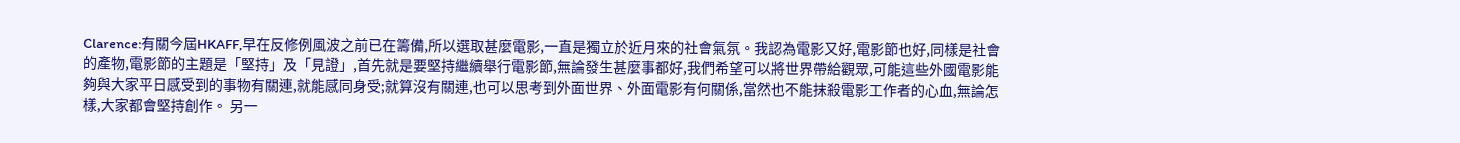Clarence:有關今屆HKAFF,早在反修例風波之前已在籌備,所以選取甚麼電影,一直是獨立於近月來的社會氣氛。我認為電影又好,電影節也好,同樣是社會的產物,電影節的主題是「堅持」及「見證」,首先就是要堅持繼續舉行電影節,無論發生甚麼事都好,我們希望可以將世界帶給觀眾,可能這些外國電影能夠與大家平日感受到的事物有關連,就能感同身受;就算沒有關連,也可以思考到外面世界、外面電影有何關係,當然也不能抹殺電影工作者的心血,無論怎樣,大家都會堅持創作。 另一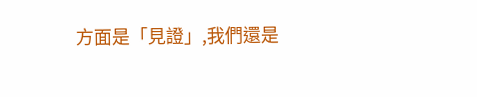方面是「見證」,我們還是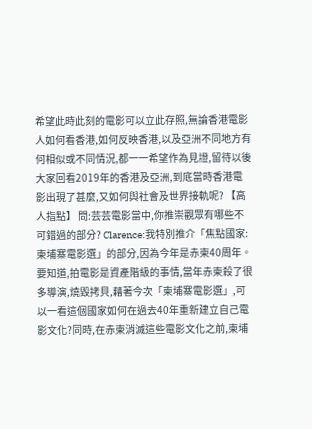希望此時此刻的電影可以立此存照,無論香港電影人如何看香港,如何反映香港,以及亞洲不同地方有何相似或不同情況,都一一希望作為見證,留待以後大家回看2019年的香港及亞洲,到底當時香港電影出現了甚麼,又如何與社會及世界接軌呢? 【高人指點】 問:芸芸電影當中,你推崇觀眾有哪些不可錯過的部分? Clarence:我特別推介「焦點國家:柬埔寨電影選」的部分,因為今年是赤柬40周年。要知道,拍電影是資產階級的事情,當年赤柬殺了很多導演,燒毀拷貝,藉著今次「柬埔寨電影選」,可以一看這個國家如何在過去40年重新建立自己電影文化?同時,在赤柬消滅這些電影文化之前,柬埔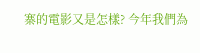寨的電影又是怎樣? 今年我們為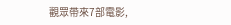觀眾帶來7部電影,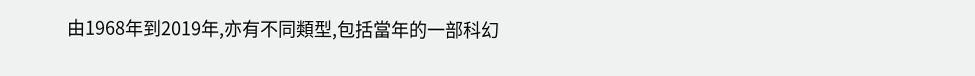由1968年到2019年,亦有不同類型,包括當年的一部科幻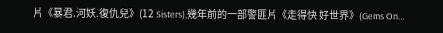片《暴君.河妖.復仇兒》(12 Sisters),幾年前的一部警匪片《走得快 好世界》(Gems On…